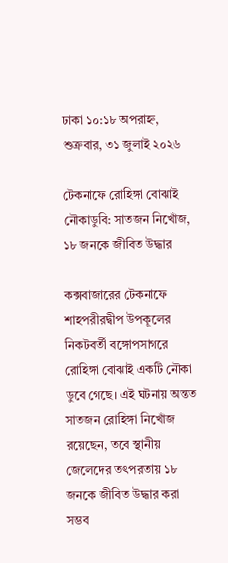ঢাকা ১০:১৮ অপরাহ্ন, শুক্রবার, ৩১ জুলাই ২০২৬

টেকনাফে রোহিঙ্গা বোঝাই নৌকাডুবি: সাতজন নিখোঁজ, ১৮ জনকে জীবিত উদ্ধার

কক্সবাজারের টেকনাফে শাহপরীরদ্বীপ উপকূলের নিকটবর্তী বঙ্গোপসাগরে রোহিঙ্গা বোঝাই একটি নৌকা ডুবে গেছে। এই ঘটনায় অন্তত সাতজন রোহিঙ্গা নিখোঁজ রয়েছেন, তবে স্থানীয় জেলেদের তৎপরতায় ১৮ জনকে জীবিত উদ্ধার করা সম্ভব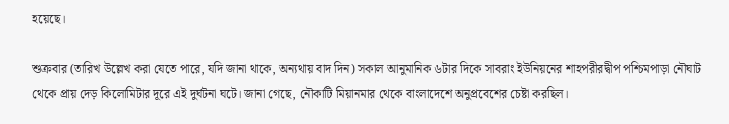হয়েছে।

শুক্রবার (তারিখ উল্লেখ করা যেতে পারে, যদি জানা থাকে, অন্যথায় বাদ দিন) সকাল আনুমানিক ৬টার দিকে সাবরাং ইউনিয়নের শাহপরীরদ্বীপ পশ্চিমপাড়া নৌঘাট থেকে প্রায় দেড় কিলোমিটার দূরে এই দুর্ঘটনা ঘটে। জানা গেছে, নৌকাটি মিয়ানমার থেকে বাংলাদেশে অনুপ্রবেশের চেষ্টা করছিল।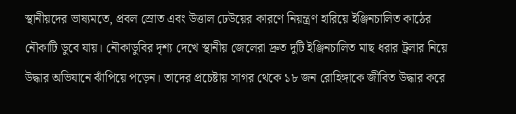স্থানীয়দের ভাষ্যমতে, প্রবল স্রোত এবং উত্তাল ঢেউয়ের কারণে নিয়ন্ত্রণ হারিয়ে ইঞ্জিনচালিত কাঠের নৌকাটি ডুবে যায়। নৌকাডুবির দৃশ্য দেখে স্থানীয় জেলেরা দ্রুত দুটি ইঞ্জিনচালিত মাছ ধরার ট্রলার নিয়ে উদ্ধার অভিযানে ঝাঁপিয়ে পড়েন। তাদের প্রচেষ্টায় সাগর থেকে ১৮ জন রোহিঙ্গাকে জীবিত উদ্ধার করে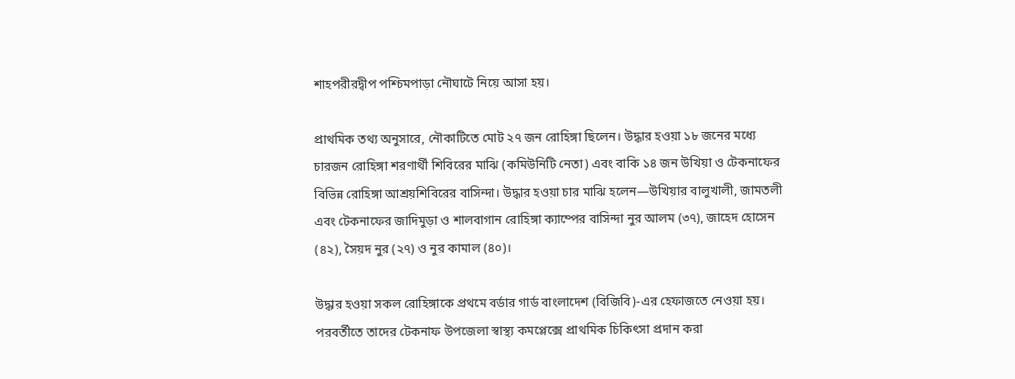শাহপরীরদ্বীপ পশ্চিমপাড়া নৌঘাটে নিয়ে আসা হয়।

প্রাথমিক তথ্য অনুসারে, নৌকাটিতে মোট ২৭ জন রোহিঙ্গা ছিলেন। উদ্ধার হওয়া ১৮ জনের মধ্যে চারজন রোহিঙ্গা শরণার্থী শিবিরের মাঝি (কমিউনিটি নেতা) এবং বাকি ১৪ জন উখিয়া ও টেকনাফের বিভিন্ন রোহিঙ্গা আশ্রয়শিবিরের বাসিন্দা। উদ্ধার হওয়া চার মাঝি হলেন—উখিয়ার বালুখালী, জামতলী এবং টেকনাফের জাদিমুড়া ও শালবাগান রোহিঙ্গা ক্যাম্পের বাসিন্দা নুর আলম (৩৭), জাহেদ হোসেন (৪২), সৈয়দ নুর (২৭) ও নুর কামাল (৪০)।

উদ্ধার হওয়া সকল রোহিঙ্গাকে প্রথমে বর্ডার গার্ড বাংলাদেশ (বিজিবি)-এর হেফাজতে নেওয়া হয়। পরবর্তীতে তাদের টেকনাফ উপজেলা স্বাস্থ্য কমপ্লেক্সে প্রাথমিক চিকিৎসা প্রদান করা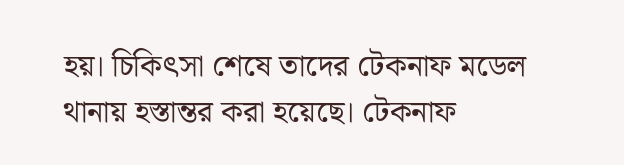হয়। চিকিৎসা শেষে তাদের টেকনাফ মডেল থানায় হস্তান্তর করা হয়েছে। টেকনাফ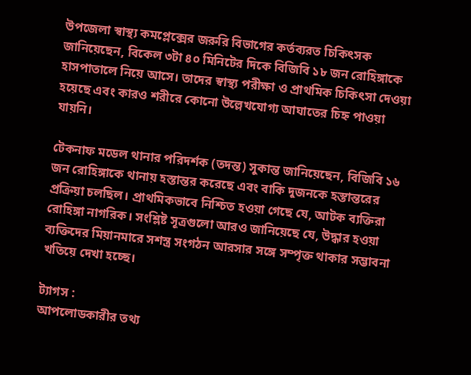উপজেলা স্বাস্থ্য কমপ্লেক্সের জরুরি বিভাগের কর্তব্যরত চিকিৎসক জানিয়েছেন, বিকেল ৩টা ৪০ মিনিটের দিকে বিজিবি ১৮ জন রোহিঙ্গাকে হাসপাতালে নিয়ে আসে। তাদের স্বাস্থ্য পরীক্ষা ও প্রাথমিক চিকিৎসা দেওয়া হয়েছে এবং কারও শরীরে কোনো উল্লেখযোগ্য আঘাতের চিহ্ন পাওয়া যায়নি।

টেকনাফ মডেল থানার পরিদর্শক (তদন্ত) সুকান্ত জানিয়েছেন, বিজিবি ১৬ জন রোহিঙ্গাকে থানায় হস্তান্তর করেছে এবং বাকি দুজনকে হস্তান্তরের প্রক্রিয়া চলছিল। প্রাথমিকভাবে নিশ্চিত হওয়া গেছে যে, আটক ব্যক্তিরা রোহিঙ্গা নাগরিক। সংশ্লিষ্ট সূত্রগুলো আরও জানিয়েছে যে, উদ্ধার হওয়া ব্যক্তিদের মিয়ানমারে সশস্ত্র সংগঠন আরসার সঙ্গে সম্পৃক্ত থাকার সম্ভাবনা খতিয়ে দেখা হচ্ছে।

ট্যাগস :
আপলোডকারীর তথ্য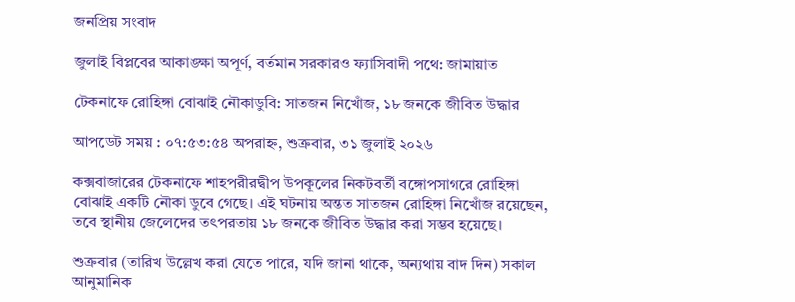জনপ্রিয় সংবাদ

জুলাই বিপ্লবের আকাঙ্ক্ষা অপূর্ণ, বর্তমান সরকারও ফ্যাসিবাদী পথে: জামায়াত

টেকনাফে রোহিঙ্গা বোঝাই নৌকাডুবি: সাতজন নিখোঁজ, ১৮ জনকে জীবিত উদ্ধার

আপডেট সময় : ০৭:৫৩:৫৪ অপরাহ্ন, শুক্রবার, ৩১ জুলাই ২০২৬

কক্সবাজারের টেকনাফে শাহপরীরদ্বীপ উপকূলের নিকটবর্তী বঙ্গোপসাগরে রোহিঙ্গা বোঝাই একটি নৌকা ডুবে গেছে। এই ঘটনায় অন্তত সাতজন রোহিঙ্গা নিখোঁজ রয়েছেন, তবে স্থানীয় জেলেদের তৎপরতায় ১৮ জনকে জীবিত উদ্ধার করা সম্ভব হয়েছে।

শুক্রবার (তারিখ উল্লেখ করা যেতে পারে, যদি জানা থাকে, অন্যথায় বাদ দিন) সকাল আনুমানিক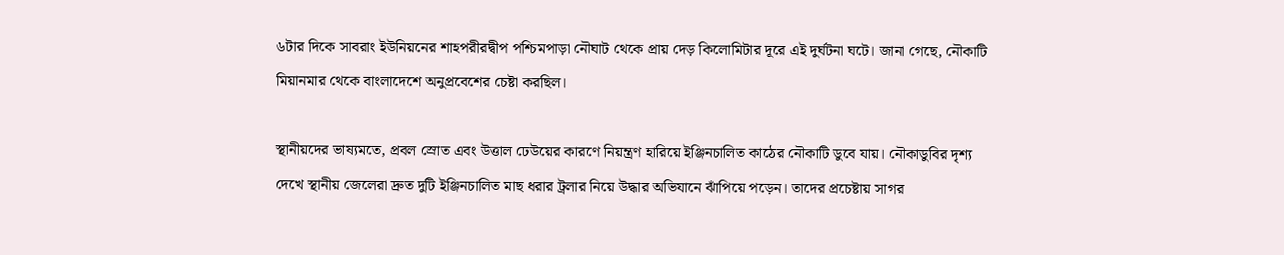৬টার দিকে সাবরাং ইউনিয়নের শাহপরীরদ্বীপ পশ্চিমপাড়া নৌঘাট থেকে প্রায় দেড় কিলোমিটার দূরে এই দুর্ঘটনা ঘটে। জানা গেছে, নৌকাটি মিয়ানমার থেকে বাংলাদেশে অনুপ্রবেশের চেষ্টা করছিল।

স্থানীয়দের ভাষ্যমতে, প্রবল স্রোত এবং উত্তাল ঢেউয়ের কারণে নিয়ন্ত্রণ হারিয়ে ইঞ্জিনচালিত কাঠের নৌকাটি ডুবে যায়। নৌকাডুবির দৃশ্য দেখে স্থানীয় জেলেরা দ্রুত দুটি ইঞ্জিনচালিত মাছ ধরার ট্রলার নিয়ে উদ্ধার অভিযানে ঝাঁপিয়ে পড়েন। তাদের প্রচেষ্টায় সাগর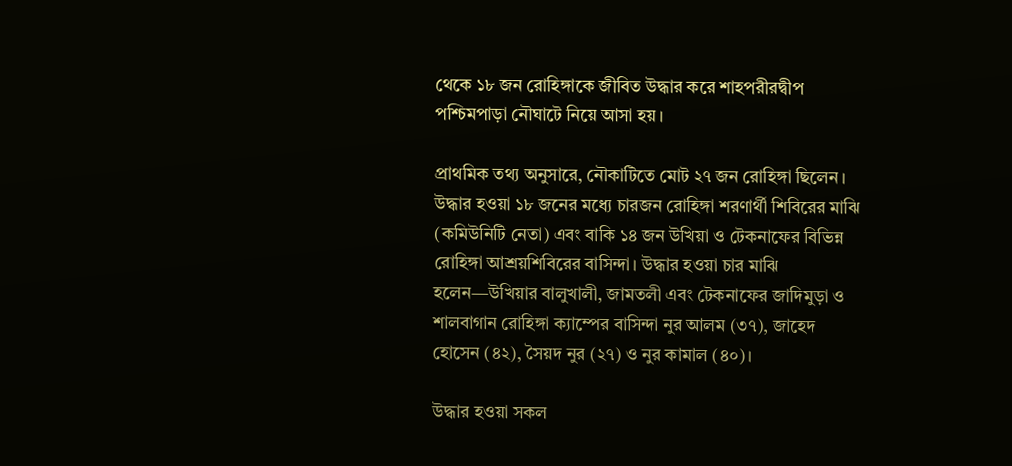থেকে ১৮ জন রোহিঙ্গাকে জীবিত উদ্ধার করে শাহপরীরদ্বীপ পশ্চিমপাড়া নৌঘাটে নিয়ে আসা হয়।

প্রাথমিক তথ্য অনুসারে, নৌকাটিতে মোট ২৭ জন রোহিঙ্গা ছিলেন। উদ্ধার হওয়া ১৮ জনের মধ্যে চারজন রোহিঙ্গা শরণার্থী শিবিরের মাঝি (কমিউনিটি নেতা) এবং বাকি ১৪ জন উখিয়া ও টেকনাফের বিভিন্ন রোহিঙ্গা আশ্রয়শিবিরের বাসিন্দা। উদ্ধার হওয়া চার মাঝি হলেন—উখিয়ার বালুখালী, জামতলী এবং টেকনাফের জাদিমুড়া ও শালবাগান রোহিঙ্গা ক্যাম্পের বাসিন্দা নুর আলম (৩৭), জাহেদ হোসেন (৪২), সৈয়দ নুর (২৭) ও নুর কামাল (৪০)।

উদ্ধার হওয়া সকল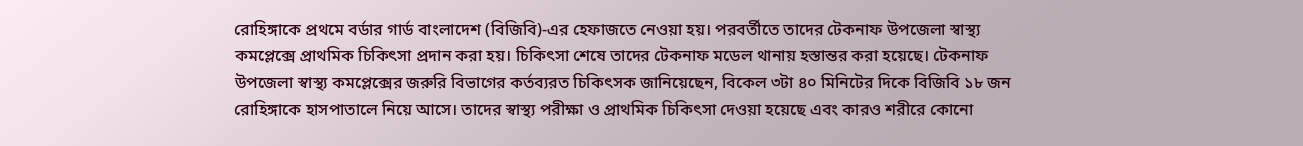রোহিঙ্গাকে প্রথমে বর্ডার গার্ড বাংলাদেশ (বিজিবি)-এর হেফাজতে নেওয়া হয়। পরবর্তীতে তাদের টেকনাফ উপজেলা স্বাস্থ্য কমপ্লেক্সে প্রাথমিক চিকিৎসা প্রদান করা হয়। চিকিৎসা শেষে তাদের টেকনাফ মডেল থানায় হস্তান্তর করা হয়েছে। টেকনাফ উপজেলা স্বাস্থ্য কমপ্লেক্সের জরুরি বিভাগের কর্তব্যরত চিকিৎসক জানিয়েছেন, বিকেল ৩টা ৪০ মিনিটের দিকে বিজিবি ১৮ জন রোহিঙ্গাকে হাসপাতালে নিয়ে আসে। তাদের স্বাস্থ্য পরীক্ষা ও প্রাথমিক চিকিৎসা দেওয়া হয়েছে এবং কারও শরীরে কোনো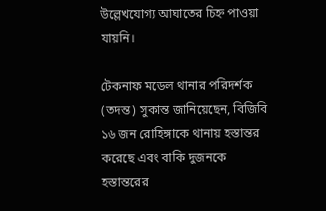উল্লেখযোগ্য আঘাতের চিহ্ন পাওয়া যায়নি।

টেকনাফ মডেল থানার পরিদর্শক (তদন্ত) সুকান্ত জানিয়েছেন, বিজিবি ১৬ জন রোহিঙ্গাকে থানায় হস্তান্তর করেছে এবং বাকি দুজনকে হস্তান্তরের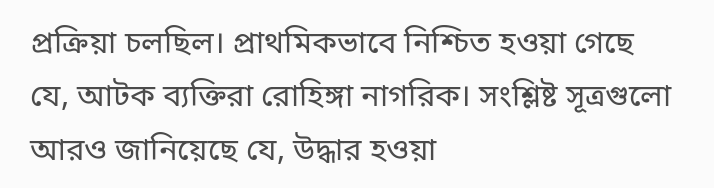প্রক্রিয়া চলছিল। প্রাথমিকভাবে নিশ্চিত হওয়া গেছে যে, আটক ব্যক্তিরা রোহিঙ্গা নাগরিক। সংশ্লিষ্ট সূত্রগুলো আরও জানিয়েছে যে, উদ্ধার হওয়া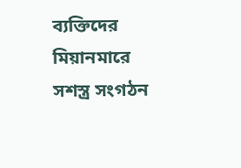ব্যক্তিদের মিয়ানমারে সশস্ত্র সংগঠন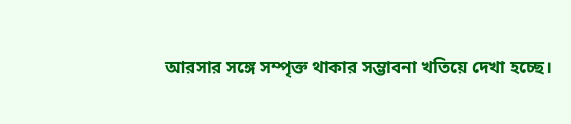আরসার সঙ্গে সম্পৃক্ত থাকার সম্ভাবনা খতিয়ে দেখা হচ্ছে।